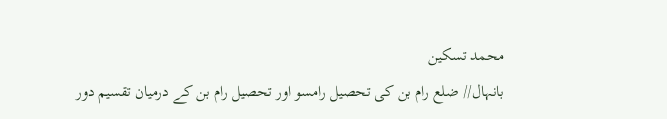محمد تسکین
بانہال// ضلع رام بن کی تحصیل رامسو اور تحصیل رام بن کے درمیان تقسیم دور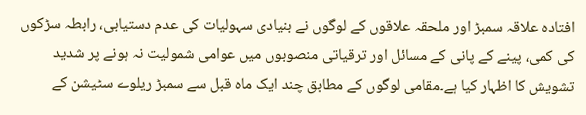افتادہ علاقہ سمبڑ اور ملحقہ علاقوں کے لوگوں نے بنیادی سہولیات کی عدم دستیابی، رابطہ سڑکوں کی کمی، پینے کے پانی کے مسائل اور ترقیاتی منصوبوں میں عوامی شمولیت نہ ہونے پر شدید تشویش کا اظہار کیا ہے۔مقامی لوگوں کے مطابق چند ایک ماہ قبل سے سمبڑ ریلوے سٹیشن کے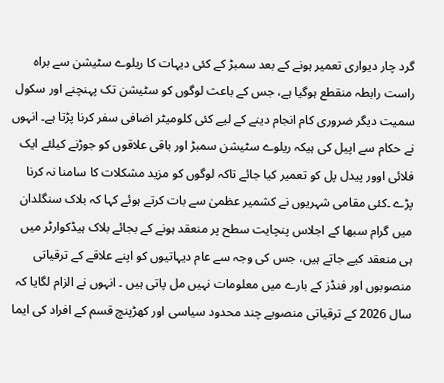گرد چار دیواری تعمیر ہونے کے بعد سمبڑ کے کئی دیہات کا ریلوے سٹیشن سے براہ راست رابطہ منقطع ہوگیا ہے، جس کے باعث لوگوں کو سٹیشن تک پہنچنے اور سکول سمیت دیگر ضروری کام انجام دینے کے لیے کئی کلومیٹر اضافی سفر کرنا پڑتا ہے۔ انہوں نے حکام سے اپیل کی ہیکہ ریلوے سٹیشن سمبڑ اور باقی علاقوں کو جوڑنے کیلئے ایک فلائی اوور پیدل پل کو تعمیر کیا جائے تاکہ لوگوں کو مزید مشکلات کا سامنا نہ کرنا پڑے ۔کئی مقامی شہریوں نے کشمیر عظمیٰ سے بات کرتے ہوئے کہا کہ بلاک سنگلدان میں گرام سبھا کے اجلاس پنچایت سطح پر منعقد ہونے کے بجائے بلاک ہیڈکوارٹر میں ہی منعقد کیے جاتے ہیں، جس کی وجہ سے عام دیہاتیوں کو اپنے علاقے کے ترقیاتی منصوبوں اور فنڈز کے بارے میں معلومات نہیں مل پاتی ہیں ۔ انہوں نے الزام لگایا کہ سال 2026 کے ترقیاتی منصوبے چند محدود سیاسی اور کھڑپنچ قسم کے افراد کی ایما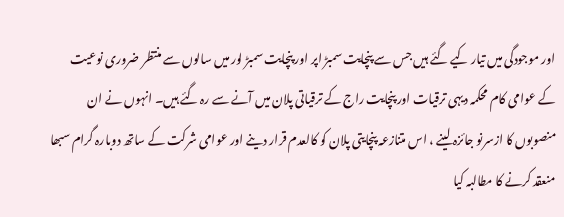اور موجودگی میں تیار کیے گئے ہیں جس سے پنچایت سمبڑ اپر اور پنچایت سمبڑ لور میں سالوں سے منتظر ضروری نوعیت کے عوامی کام محکمہ دیہی ترقیات اور پنچایت راج کے ترقیاتی پلان میں آنے سے رہ گئے ہیں۔ انہوں نے ان منصوبوں کا ازسرنو جائزہ لینے ، اس متنازعہ پنچایتی پلان کو کالعدم قرار دینے اور عوامی شرکت کے ساتھ دوبارہ گرام سبھا منعقد کرنے کا مطالبہ کیا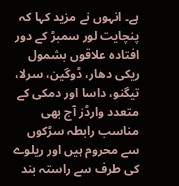ہے۔ انہوں نے مزید کہا کہ پنچایت لور سمبڑ کے دور افتادہ علاقوں بشمول ریکی دھار، ڈوگین، سرلا، تیگنو، داسا اور دمکی کے متعدد وارڈز آج بھی مناسب رابطہ سڑکوں سے محروم ہیں اور ریلوے کی طرف سے راستہ بند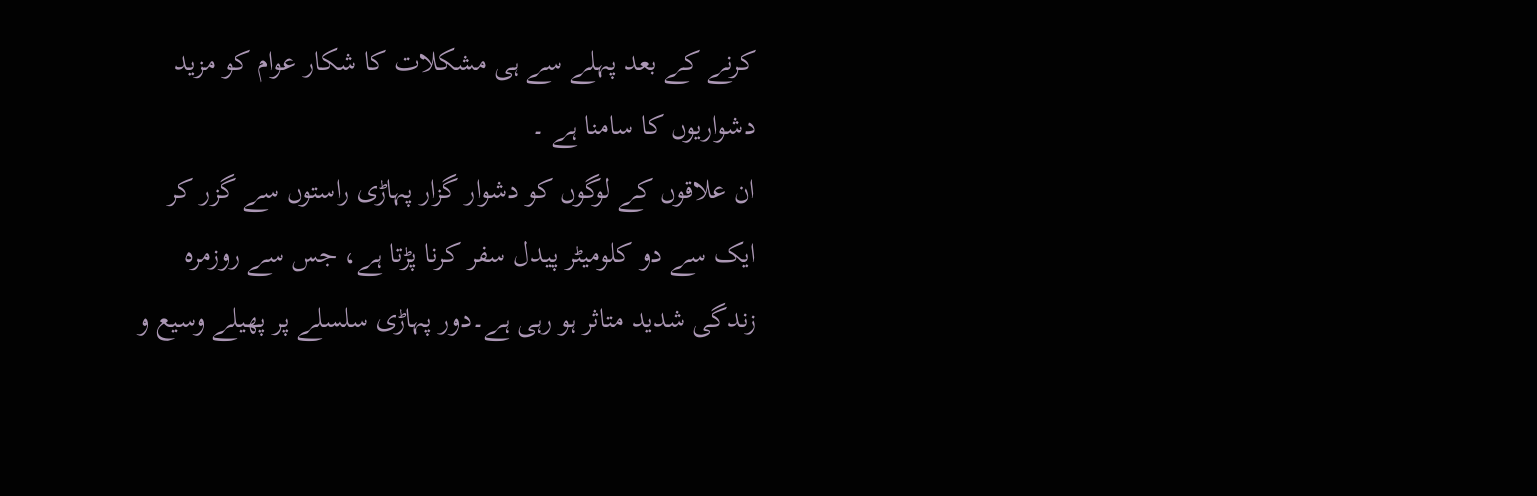کرنے کے بعد پہلے سے ہی مشکلات کا شکار عوام کو مزید دشواریوں کا سامنا ہے ۔
ان علاقوں کے لوگوں کو دشوار گزار پہاڑی راستوں سے گزر کر ایک سے دو کلومیٹر پیدل سفر کرنا پڑتا ہے، جس سے روزمرہ زندگی شدید متاثر ہو رہی ہے۔دور پہاڑی سلسلے پر پھیلے وسیع و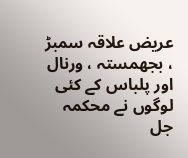عریض علاقہ سمبڑ ، بجھمستہ ، ورنال اور پلباس کے کئی لوگوں نے محکمہ جل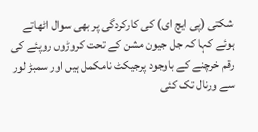شکتی (پی ایچ ای) کی کارکردگی پر بھی سوال اٹھاتے ہوئے کہا کہ جل جیون مشن کے تحت کروڑوں روپئے کی رقم خرچنے کے باوجود پرجیکٹ نامکمل ہیں اور سمبڑ لور سے ورنال تک کئی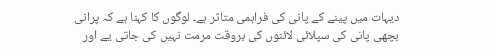دیہات میں پینے کے پانی کی فراہمی متاثر ہے۔ لوگوں کا کہنا ہے کہ پرانی بچھی پانی کی سپلائی لائنوں کی بروقت مرمت نہیں کی جاتی یے اور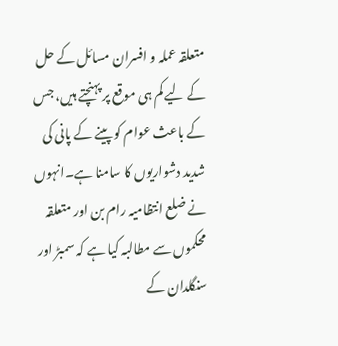متعلقہ عملہ و افسران مسائل کے حل کے لیے کم ہی موقع پر پہنچتے ہیں، جس کے باعث عوام کو پینے کے پانی کی شدید دشواریوں کا سامنا ہے۔انہوں نے ضلع انتظامیہ رام بن اور متعلقہ محکموں سے مطالبہ کیا ہے کہ سمبڑ اور سنگلدان کے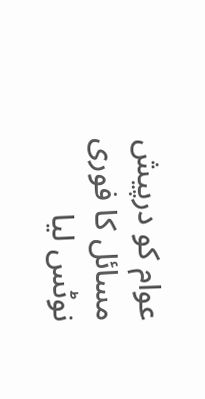عوام کو درپیش مسائل کا فوری نوٹس لیا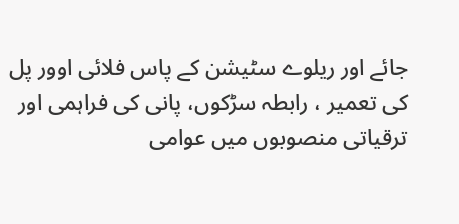جائے اور ریلوے سٹیشن کے پاس فلائی اوور پل کی تعمیر ، رابطہ سڑکوں، پانی کی فراہمی اور ترقیاتی منصوبوں میں عوامی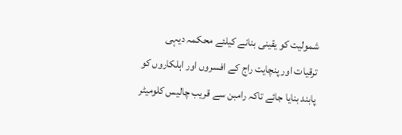شمولیت کو یقینی بنانے کیلئے محکمہ دیہی ترقیات اور پنچایت راج کے افسروں اور اہلکاروں کو پابند بنایا جائے تاکہ رامبن سے قریب چالیس کلومیٹر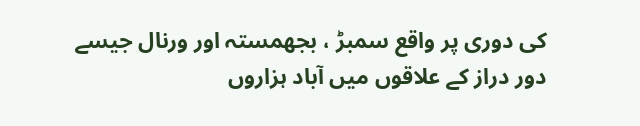کی دوری پر واقع سمبڑ ، بجھمستہ اور ورنال جیسے دور دراز کے علاقوں میں آباد ہزاروں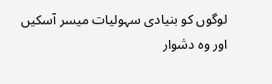لوگوں کو بنیادی سہولیات میسر آسکیں اور وہ دشوار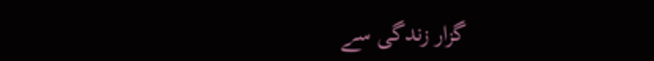گزار زندگی سے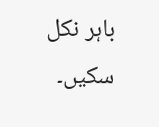باہر نکل سکیں۔